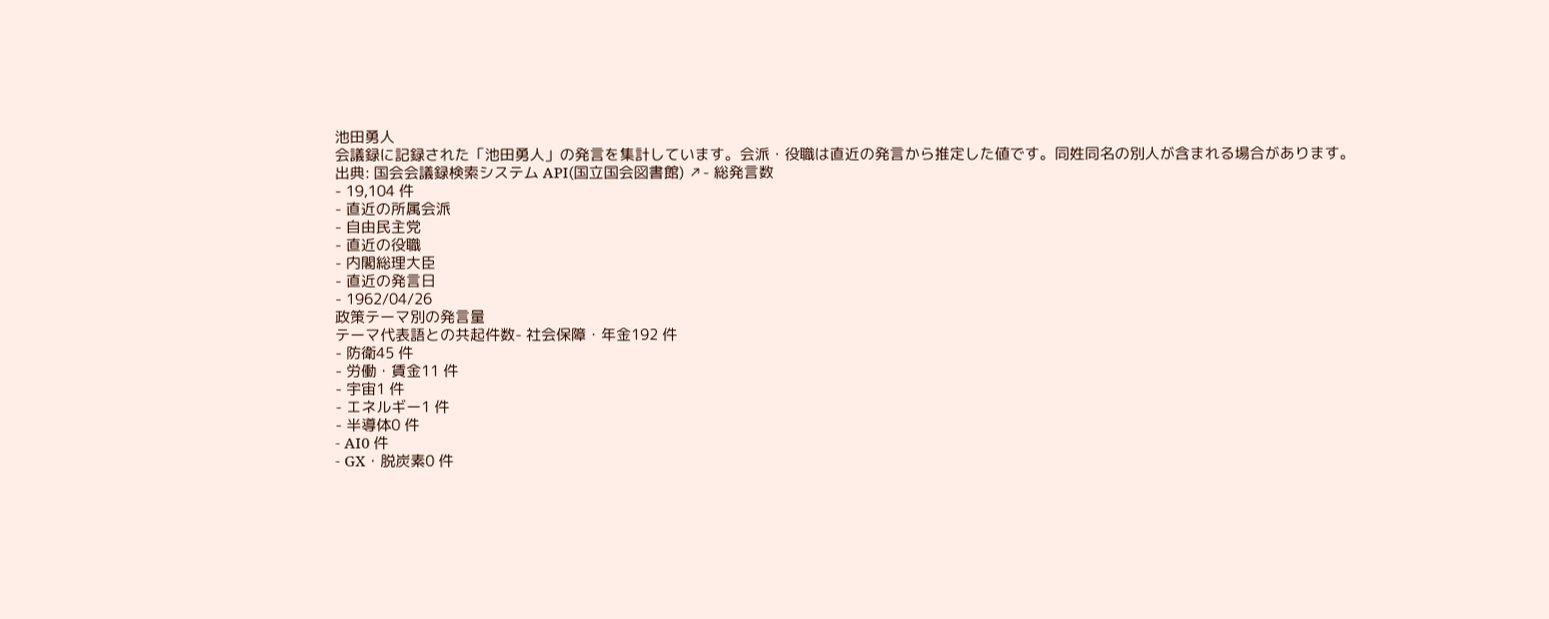池田勇人
会議録に記録された「池田勇人」の発言を集計しています。会派・役職は直近の発言から推定した値です。同姓同名の別人が含まれる場合があります。
出典: 国会会議録検索システム API(国立国会図書館) ↗- 総発言数
- 19,104 件
- 直近の所属会派
- 自由民主党
- 直近の役職
- 内閣総理大臣
- 直近の発言日
- 1962/04/26
政策テーマ別の発言量
テーマ代表語との共起件数- 社会保障・年金192 件
- 防衛45 件
- 労働・賃金11 件
- 宇宙1 件
- エネルギー1 件
- 半導体0 件
- AI0 件
- GX・脱炭素0 件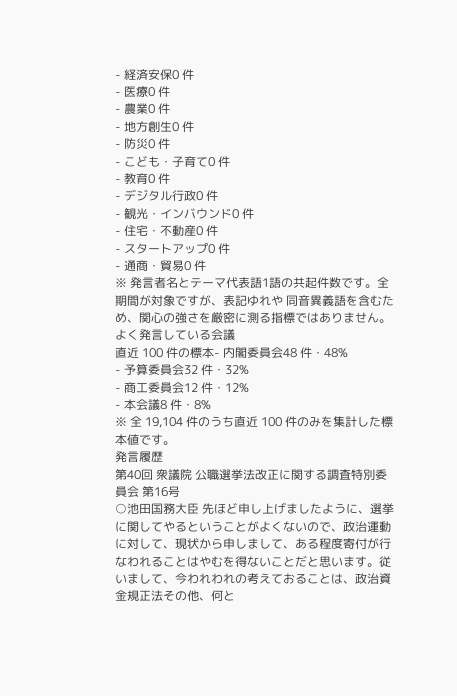- 経済安保0 件
- 医療0 件
- 農業0 件
- 地方創生0 件
- 防災0 件
- こども・子育て0 件
- 教育0 件
- デジタル行政0 件
- 観光・インバウンド0 件
- 住宅・不動産0 件
- スタートアップ0 件
- 通商・貿易0 件
※ 発言者名とテーマ代表語1語の共起件数です。全期間が対象ですが、表記ゆれや 同音異義語を含むため、関心の強さを厳密に測る指標ではありません。
よく発言している会議
直近 100 件の標本- 内閣委員会48 件・48%
- 予算委員会32 件・32%
- 商工委員会12 件・12%
- 本会議8 件・8%
※ 全 19,104 件のうち直近 100 件のみを集計した標本値です。
発言履歴
第40回 衆議院 公職選挙法改正に関する調査特別委員会 第16号
○池田国務大臣 先ほど申し上げましたように、選挙に関してやるということがよくないので、政治運動に対して、現状から申しまして、ある程度寄付が行なわれることはやむを得ないことだと思います。従いまして、今われわれの考えておることは、政治資金規正法その他、何と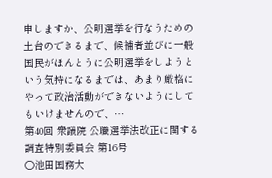申しますか、公明選挙を行なうための土台のできるまで、候補者並びに一般国民がほんとうに公明選挙をしようという気持になるまでは、あまり厳格にやって政治活動ができないようにしてもいけませんので、…
第40回 衆議院 公職選挙法改正に関する調査特別委員会 第16号
○池田国務大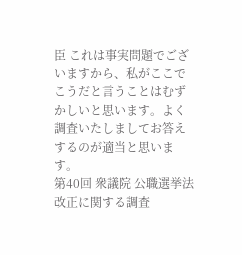臣 これは事実問題でございますから、私がここでこうだと言うことはむずかしいと思います。よく調査いたしましてお答えするのが適当と思います。
第40回 衆議院 公職選挙法改正に関する調査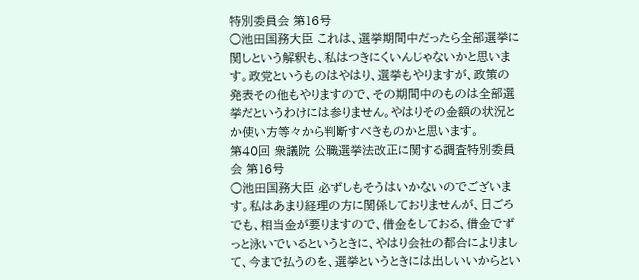特別委員会 第16号
○池田国務大臣 これは、選挙期間中だったら全部選挙に関しという解釈も、私はつきにくいんじゃないかと思います。政党というものはやはり、選挙もやりますが、政策の発表その他もやりますので、その期間中のものは全部選挙だというわけには参りません。やはりその金額の状況とか使い方等々から判断すべきものかと思います。
第40回 衆議院 公職選挙法改正に関する調査特別委員会 第16号
○池田国務大臣 必ずしもそうはいかないのでございます。私はあまり経理の方に関係しておりませんが、日ごろでも、相当金が要りますので、借金をしておる、借金でずっと泳いでいるというときに、やはり会社の都合によりまして、今まで払うのを、選挙というときには出しいいからとい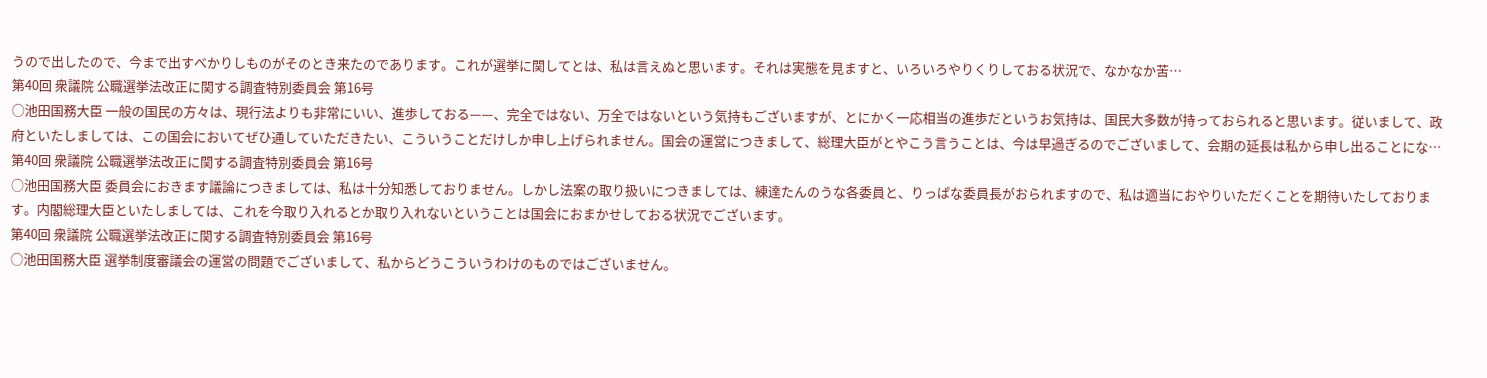うので出したので、今まで出すべかりしものがそのとき来たのであります。これが選挙に関してとは、私は言えぬと思います。それは実態を見ますと、いろいろやりくりしておる状況で、なかなか苦…
第40回 衆議院 公職選挙法改正に関する調査特別委員会 第16号
○池田国務大臣 一般の国民の方々は、現行法よりも非常にいい、進歩しておる——、完全ではない、万全ではないという気持もございますが、とにかく一応相当の進歩だというお気持は、国民大多数が持っておられると思います。従いまして、政府といたしましては、この国会においてぜひ通していただきたい、こういうことだけしか申し上げられません。国会の運営につきまして、総理大臣がとやこう言うことは、今は早過ぎるのでございまして、会期の延長は私から申し出ることにな…
第40回 衆議院 公職選挙法改正に関する調査特別委員会 第16号
○池田国務大臣 委員会におきます議論につきましては、私は十分知悉しておりません。しかし法案の取り扱いにつきましては、練達たんのうな各委員と、りっぱな委員長がおられますので、私は適当におやりいただくことを期待いたしております。内閣総理大臣といたしましては、これを今取り入れるとか取り入れないということは国会におまかせしておる状況でございます。
第40回 衆議院 公職選挙法改正に関する調査特別委員会 第16号
○池田国務大臣 選挙制度審議会の運営の問題でございまして、私からどうこういうわけのものではございません。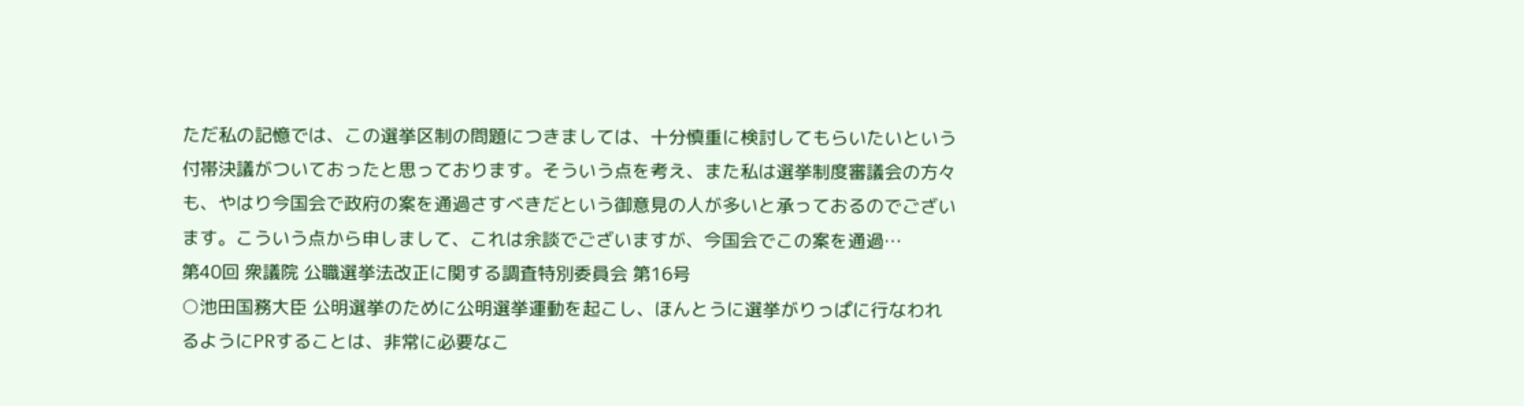ただ私の記憶では、この選挙区制の問題につきましては、十分慎重に検討してもらいたいという付帯決議がついておったと思っております。そういう点を考え、また私は選挙制度審議会の方々も、やはり今国会で政府の案を通過さすべきだという御意見の人が多いと承っておるのでございます。こういう点から申しまして、これは余談でございますが、今国会でこの案を通過…
第40回 衆議院 公職選挙法改正に関する調査特別委員会 第16号
○池田国務大臣 公明選挙のために公明選挙運動を起こし、ほんとうに選挙がりっぱに行なわれるようにPRすることは、非常に必要なこ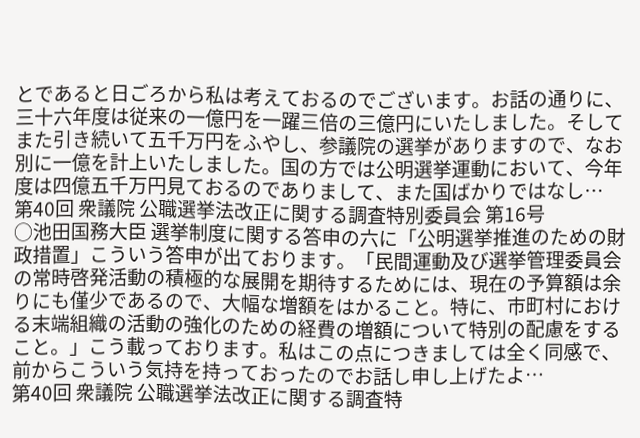とであると日ごろから私は考えておるのでございます。お話の通りに、三十六年度は従来の一億円を一躍三倍の三億円にいたしました。そしてまた引き続いて五千万円をふやし、参議院の選挙がありますので、なお別に一億を計上いたしました。国の方では公明選挙運動において、今年度は四億五千万円見ておるのでありまして、また国ばかりではなし…
第40回 衆議院 公職選挙法改正に関する調査特別委員会 第16号
○池田国務大臣 選挙制度に関する答申の六に「公明選挙推進のための財政措置」こういう答申が出ております。「民間運動及び選挙管理委員会の常時啓発活動の積極的な展開を期待するためには、現在の予算額は余りにも僅少であるので、大幅な増額をはかること。特に、市町村における末端組織の活動の強化のための経費の増額について特別の配慮をすること。」こう載っております。私はこの点につきましては全く同感で、前からこういう気持を持っておったのでお話し申し上げたよ…
第40回 衆議院 公職選挙法改正に関する調査特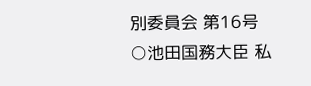別委員会 第16号
○池田国務大臣 私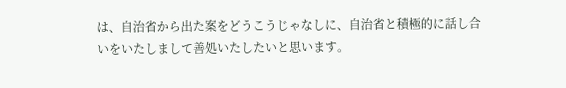は、自治省から出た案をどうこうじゃなしに、自治省と積極的に話し合いをいたしまして善処いたしたいと思います。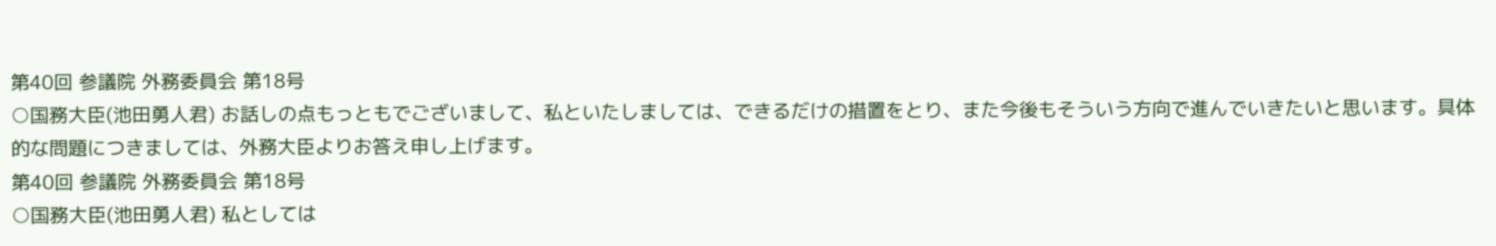第40回 参議院 外務委員会 第18号
○国務大臣(池田勇人君) お話しの点もっともでございまして、私といたしましては、できるだけの措置をとり、また今後もそういう方向で進んでいきたいと思います。具体的な問題につきましては、外務大臣よりお答え申し上げます。
第40回 参議院 外務委員会 第18号
○国務大臣(池田勇人君) 私としては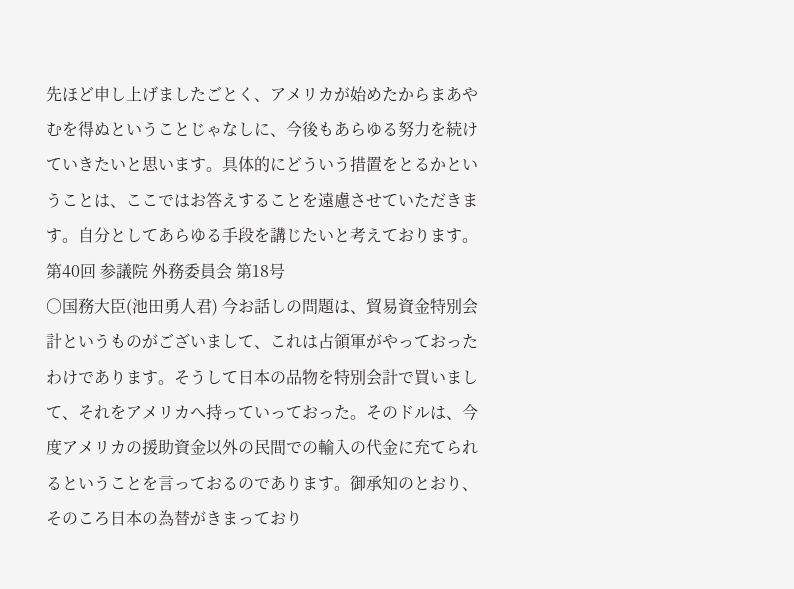先ほど申し上げましたごとく、アメリカが始めたからまあやむを得ぬということじゃなしに、今後もあらゆる努力を続けていきたいと思います。具体的にどういう措置をとるかということは、ここではお答えすることを遠慮させていただきます。自分としてあらゆる手段を講じたいと考えております。
第40回 参議院 外務委員会 第18号
○国務大臣(池田勇人君) 今お話しの問題は、貿易資金特別会計というものがございまして、これは占領軍がやっておったわけであります。そうして日本の品物を特別会計で買いまして、それをアメリカへ持っていっておった。そのドルは、今度アメリカの援助資金以外の民間での輸入の代金に充てられるということを言っておるのであります。御承知のとおり、そのころ日本の為替がきまっており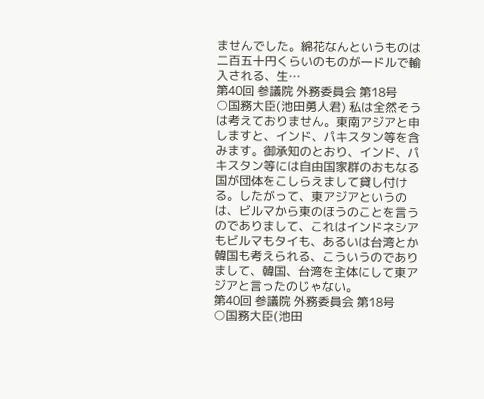ませんでした。綿花なんというものは二百五十円くらいのものが一ドルで輸入される、生…
第40回 参議院 外務委員会 第18号
○国務大臣(池田勇人君) 私は全然そうは考えておりません。東南アジアと申しますと、インド、パキスタン等を含みます。御承知のとおり、インド、パキスタン等には自由国家群のおもなる国が団体をこしらえまして貸し付ける。したがって、東アジアというのは、ビルマから東のほうのことを言うのでありまして、これはインドネシアもビルマもタイも、あるいは台湾とか韓国も考えられる、こういうのでありまして、韓国、台湾を主体にして東アジアと言ったのじゃない。
第40回 参議院 外務委員会 第18号
○国務大臣(池田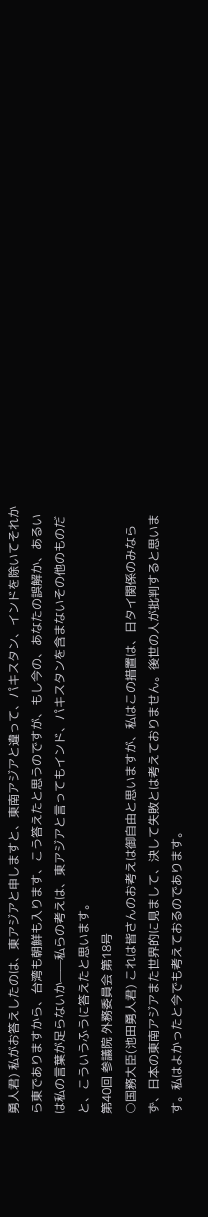勇人君) 私がお答えしたのは、東アジアと申しますと、東南アジアと違って、パキスタン、インドを除いてそれから東でありますから、台湾も朝鮮も入ります、こう答えたと思うのですが、もし今の、あなたの誤解か、あるいは私の言葉が足らないか——私らの考えは、東アジアと言ってもインド、パキスタンを含まないその他のものだと、こういうふうに答えたと思います。
第40回 参議院 外務委員会 第18号
○国務大臣(池田勇人君) これは皆さんのお考えは御自由と思いますが、私はこの措置は、日タイ関係のみならず、日本の東南アジアまた世界的に見まして、決して失敗とは考えておりません。後世の人が批判すると思います。私はよかったと今でも考えておるのであります。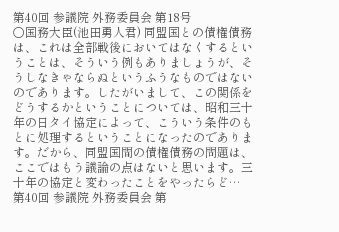第40回 参議院 外務委員会 第18号
○国務大臣(池田勇人君) 同盟国との債権債務は、これは全部戦後においてはなくするということは、そういう例もありましょうが、そうしなきゃならぬというふうなものではないのであります。したがいまして、この関係をどうするかということについては、昭和三十年の日タイ協定によって、こういう条件のもとに処理するということになったのであります。だから、同盟国間の債権債務の問題は、ここではもう議論の点はないと思います。三十年の協定と変わったことをやったらど…
第40回 参議院 外務委員会 第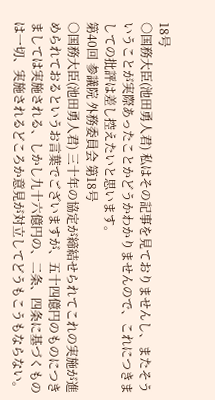18号
○国務大臣(池田勇人君) 私はその記事を見ておりませんし、またそういうことが実際あったことかどうかわかりませんので、これにつきましての批評は差し控えたいと思います。
第40回 参議院 外務委員会 第18号
○国務大臣(池田勇人君) 三十年の協定が締結せられてこれの実施が進められておるというお言葉でございますが、五十四億円のものにつきましては実施される、しかし九十六億円の、二条、四条に基づくものは一切、実施されるどころか意見が対立してどうもこうもならない。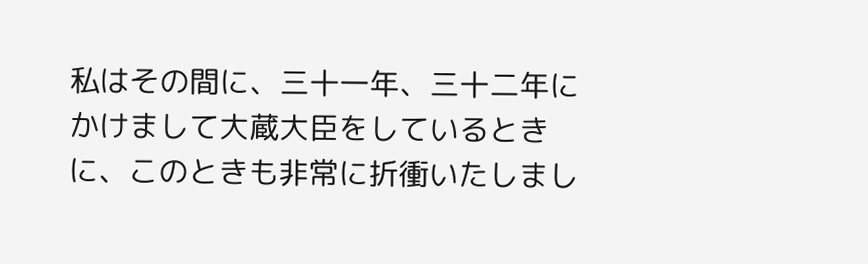私はその間に、三十一年、三十二年にかけまして大蔵大臣をしているときに、このときも非常に折衝いたしまし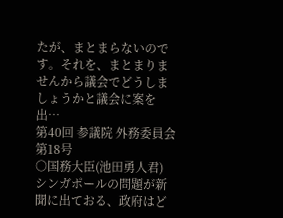たが、まとまらないのです。それを、まとまりませんから議会でどうしましょうかと議会に案を出…
第40回 参議院 外務委員会 第18号
○国務大臣(池田勇人君) シンガポールの問題が新聞に出ておる、政府はど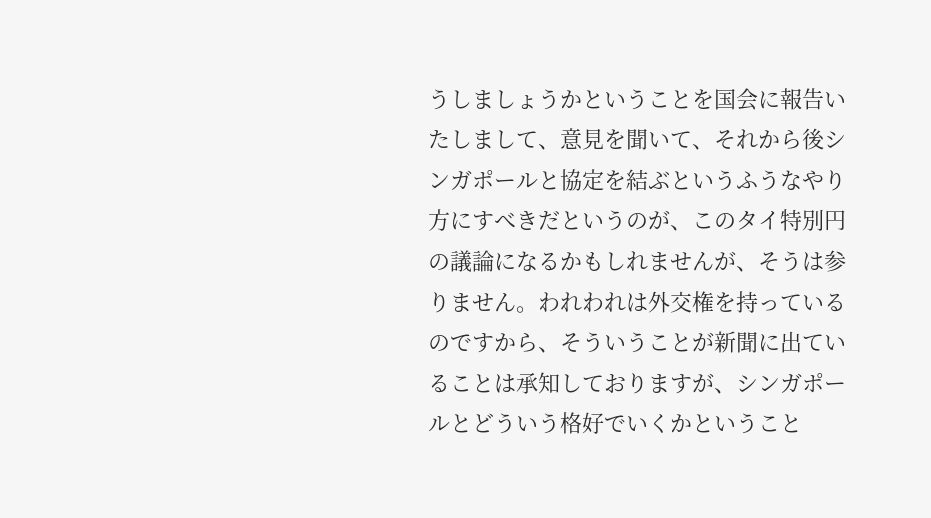うしましょうかということを国会に報告いたしまして、意見を聞いて、それから後シンガポールと協定を結ぶというふうなやり方にすべきだというのが、このタイ特別円の議論になるかもしれませんが、そうは参りません。われわれは外交権を持っているのですから、そういうことが新聞に出ていることは承知しておりますが、シンガポールとどういう格好でいくかということ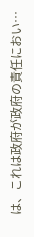は、これは政府が政府の責任におい…